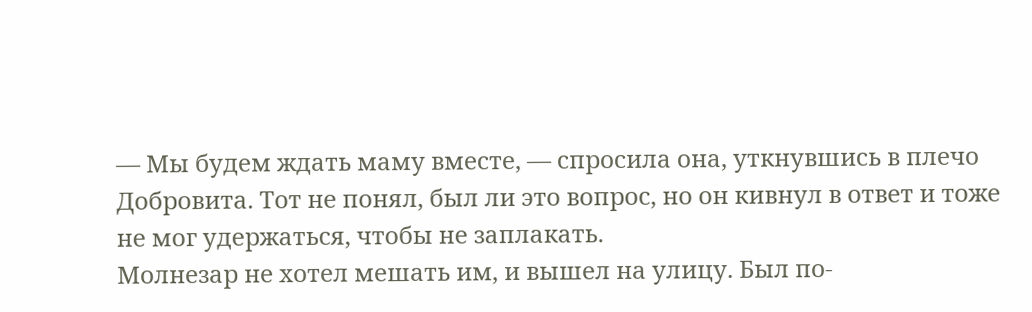— Мы будем ждать маму вместе, — спросила она, уткнувшись в плечо Добровита. Тот не понял, был ли это вопрос, но он кивнул в ответ и тоже не мог удержаться, чтобы не заплакать.
Молнезар не хотел мешать им, и вышел на улицу. Был по-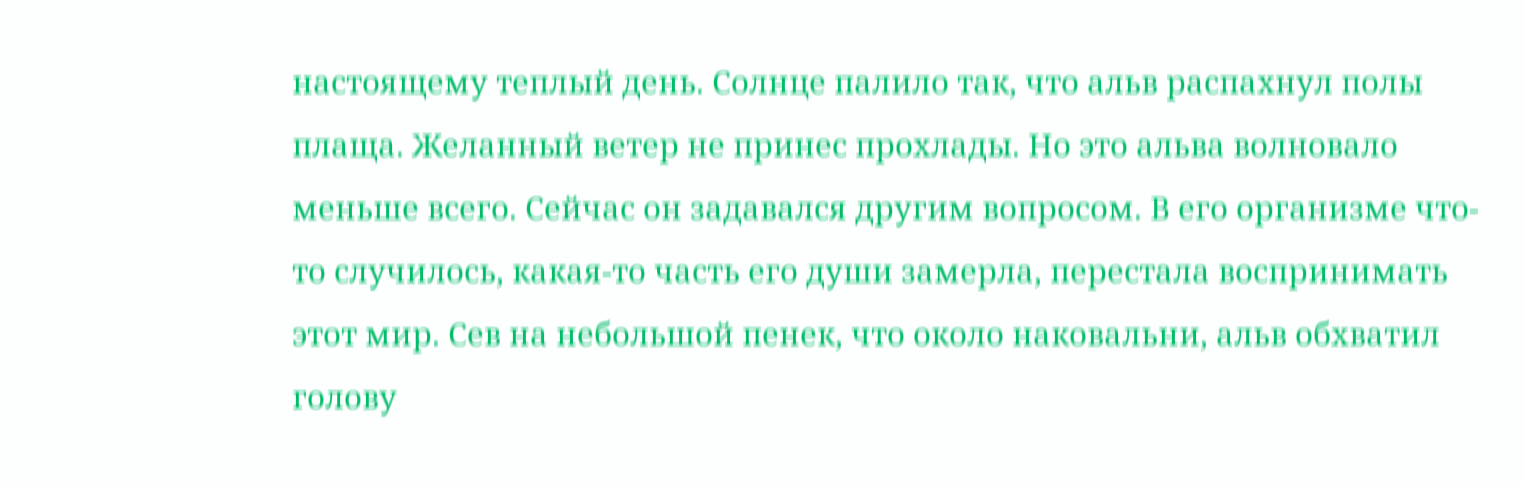настоящему теплый день. Солнце палило так, что альв распахнул полы плаща. Желанный ветер не принес прохлады. Но это альва волновало меньше всего. Сейчас он задавался другим вопросом. В его организме что-то случилось, какая-то часть его души замерла, перестала воспринимать этот мир. Сев на небольшой пенек, что около наковальни, альв обхватил голову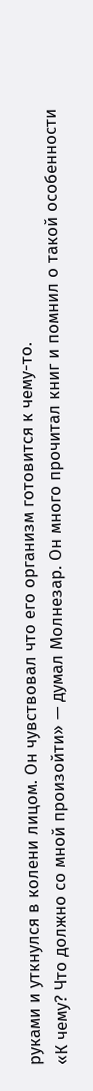руками и уткнулся в колени лицом. Он чувствовал что его организм готовится к чему-то.
«К чему? Что должно со мной произойти» — думал Молнезар. Он много прочитал книг и помнил о такой особенности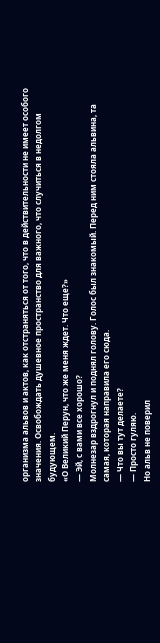организма альвов и актов, как отстраняться от того, что в действительности не имеет особого значения. Освобождать душевное пространство для важного, что случиться в недолгом будующем.
«О Великий Перун, что же меня ждет. Что еще?»
— Эй, с вами все хорошо?
Молнезар вздрогнул и поднял голову. Голос был знакомый. Перед ним стояла альвина, та самая, которая направила его сюда.
— Что вы тут делаете?
— Просто гуляю.
Но альв не поверил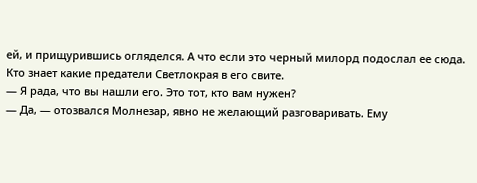ей, и прищурившись огляделся. А что если это черный милорд подослал ее сюда. Кто знает какие предатели Светлокрая в его свите.
— Я рада, что вы нашли его. Это тот, кто вам нужен?
— Да, — отозвался Молнезар, явно не желающий разговаривать. Ему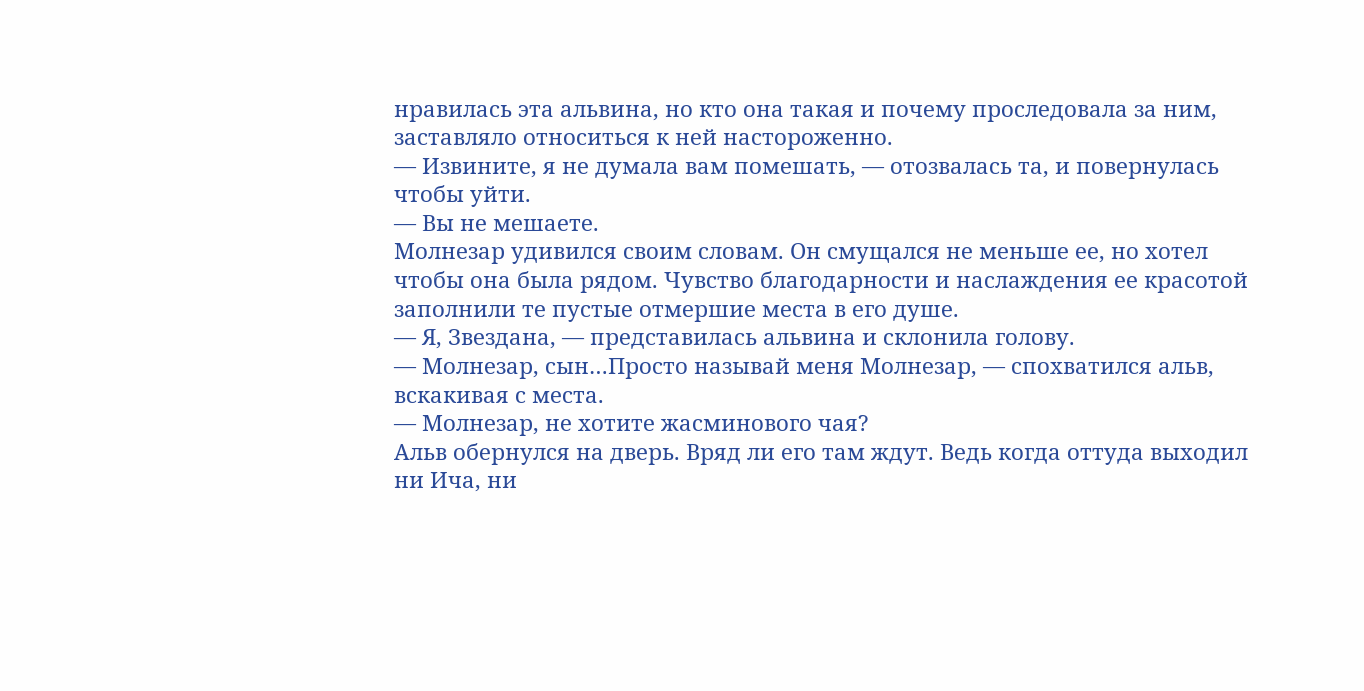нравилась эта альвина, но кто она такая и почему проследовала за ним, заставляло относиться к ней настороженно.
— Извините, я не думала вам помешать, — отозвалась та, и повернулась чтобы уйти.
— Вы не мешаете.
Молнезар удивился своим словам. Он смущался не меньше ее, но хотел чтобы она была рядом. Чувство благодарности и наслаждения ее красотой заполнили те пустые отмершие места в его душе.
— Я, Звездана, — представилась альвина и склонила голову.
— Молнезар, сын…Просто называй меня Молнезар, — спохватился альв, вскакивая с места.
— Молнезар, не хотите жасминового чая?
Альв обернулся на дверь. Вряд ли его там ждут. Ведь когда оттуда выходил ни Ича, ни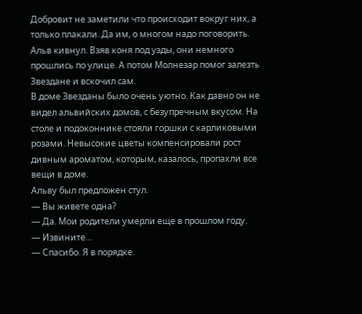Добровит не заметили что происходит вокруг них, а только плакали. Да им, о многом надо поговорить.
Альв кивнул. Взяв коня под узды, они немного прошлись по улице. А потом Молнезар помог залезть Звездане и вскочил сам.
В доме Звезданы было очень уютно. Как давно он не видел альвийских домов, с безупречным вкусом. На столе и подоконнике стояли горшки с карликовыми розами. Невысокие цветы компенсировали рост дивным ароматом, которым, казалось, пропахли все вещи в доме.
Альву был предложен стул.
— Вы живете одна?
— Да. Мои родители умерли еще в прошлом году.
— Извините…
— Спасибо. Я в порядке.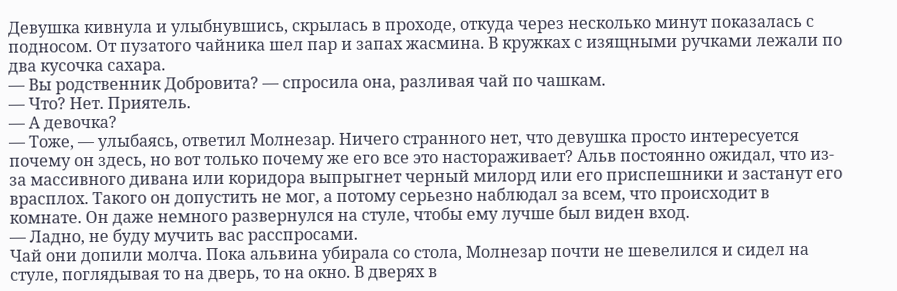Девушка кивнула и улыбнувшись, скрылась в проходе, откуда через несколько минут показалась с подносом. От пузатого чайника шел пар и запах жасмина. В кружках с изящными ручками лежали по два кусочка сахара.
— Вы родственник Добровита? — спросила она, разливая чай по чашкам.
— Что? Нет. Приятель.
— А девочка?
— Тоже, — улыбаясь, ответил Молнезар. Ничего странного нет, что девушка просто интересуется почему он здесь, но вот только почему же его все это настораживает? Альв постоянно ожидал, что из-за массивного дивана или коридора выпрыгнет черный милорд или его приспешники и застанут его врасплох. Такого он допустить не мог, а потому серьезно наблюдал за всем, что происходит в комнате. Он даже немного развернулся на стуле, чтобы ему лучше был виден вход.
— Ладно, не буду мучить вас расспросами.
Чай они допили молча. Пока альвина убирала со стола, Молнезар почти не шевелился и сидел на стуле, поглядывая то на дверь, то на окно. В дверях в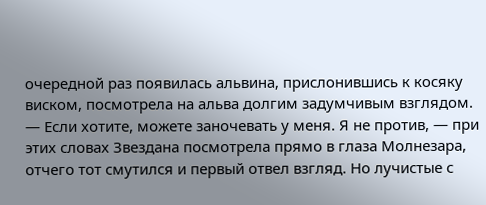очередной раз появилась альвина, прислонившись к косяку виском, посмотрела на альва долгим задумчивым взглядом.
— Если хотите, можете заночевать у меня. Я не против, — при этих словах Звездана посмотрела прямо в глаза Молнезара, отчего тот смутился и первый отвел взгляд. Но лучистые с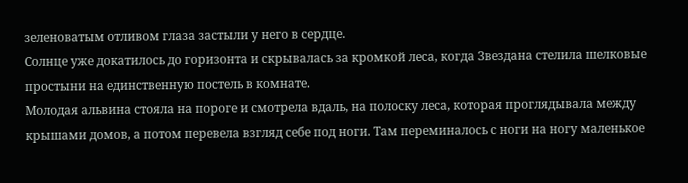зеленоватым отливом глаза застыли у него в сердце.
Солнце уже докатилось до горизонта и скрывалась за кромкой леса, когда Звездана стелила шелковые простыни на единственную постель в комнате.
Молодая альвина стояла на пороге и смотрела вдаль, на полоску леса, которая проглядывала между крышами домов, а потом перевела взгляд себе под ноги. Там переминалось с ноги на ногу маленькое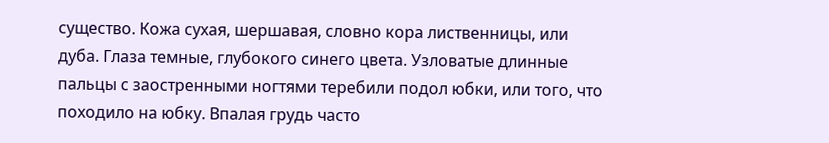существо. Кожа сухая, шершавая, словно кора лиственницы, или дуба. Глаза темные, глубокого синего цвета. Узловатые длинные пальцы с заостренными ногтями теребили подол юбки, или того, что походило на юбку. Впалая грудь часто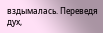вздымалась. Переведя дух,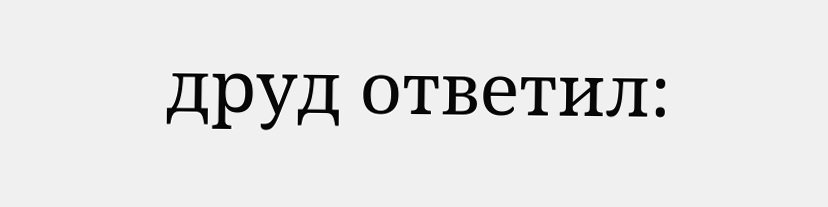друд ответил: